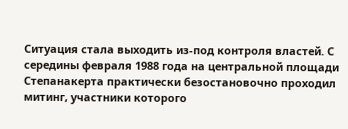Ситуация стала выходить из-под контроля властей. С середины февраля 1988 года на центральной площади Степанакерта практически безостановочно проходил митинг, участники которого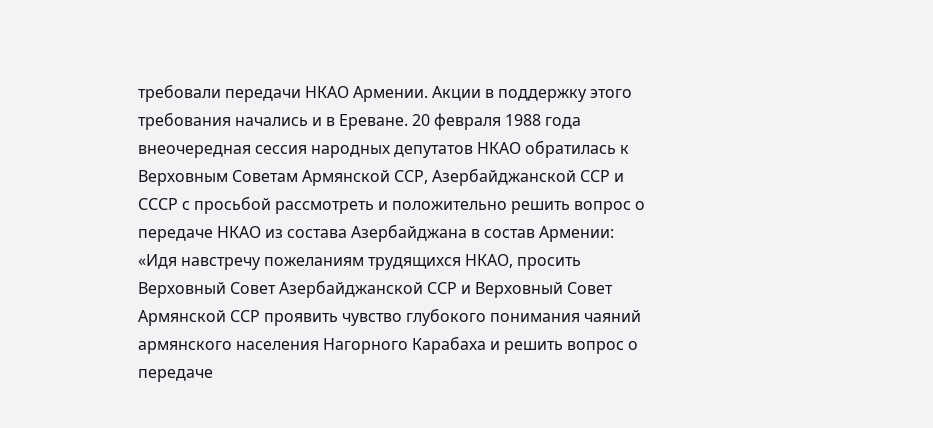требовали передачи НКАО Армении. Акции в поддержку этого требования начались и в Ереване. 20 февраля 1988 года внеочередная сессия народных депутатов НКАО обратилась к Верховным Советам Армянской ССР, Азербайджанской ССР и СССР с просьбой рассмотреть и положительно решить вопрос о передаче НКАО из состава Азербайджана в состав Армении:
«Идя навстречу пожеланиям трудящихся НКАО, просить Верховный Совет Азербайджанской ССР и Верховный Совет Армянской ССР проявить чувство глубокого понимания чаяний армянского населения Нагорного Карабаха и решить вопрос о передаче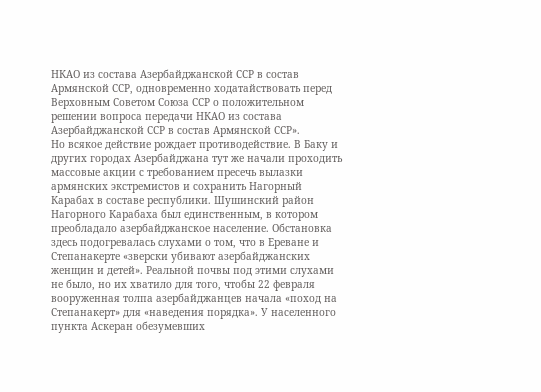НКАО из состава Азербайджанской ССР в состав Армянской ССР, одновременно ходатайствовать перед Верховным Советом Союза ССР о положительном решении вопроса передачи НКАО из состава Азербайджанской ССР в состав Армянской ССР».
Но всякое действие рождает противодействие. В Баку и других городах Азербайджана тут же начали проходить массовые акции с требованием пресечь вылазки армянских экстремистов и сохранить Нагорный Карабах в составе республики. Шушинский район Нагорного Карабаха был единственным, в котором преобладало азербайджанское население. Обстановка здесь подогревалась слухами о том, что в Ереване и Степанакерте «зверски убивают азербайджанских женщин и детей». Реальной почвы под этими слухами не было, но их хватило для того, чтобы 22 февраля вооруженная толпа азербайджанцев начала «поход на Степанакерт» для «наведения порядка». У населенного пункта Аскеран обезумевших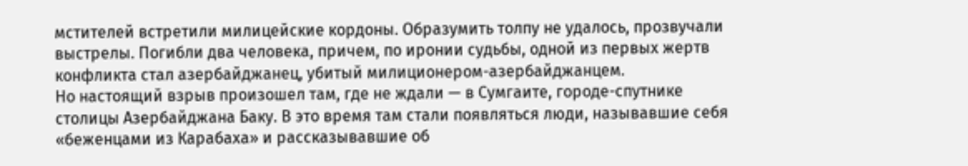мстителей встретили милицейские кордоны. Образумить толпу не удалось, прозвучали выстрелы. Погибли два человека, причем, по иронии судьбы, одной из первых жертв конфликта стал азербайджанец, убитый милиционером-азербайджанцем.
Но настоящий взрыв произошел там, где не ждали — в Сумгаите, городе-спутнике столицы Азербайджана Баку. В это время там стали появляться люди, называвшие себя «беженцами из Карабаха» и рассказывавшие об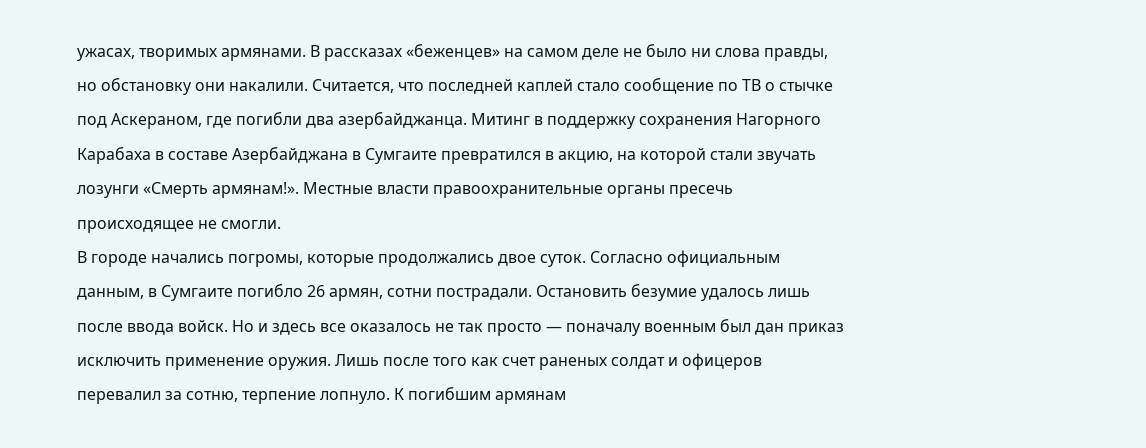ужасах, творимых армянами. В рассказах «беженцев» на самом деле не было ни слова правды, но обстановку они накалили. Считается, что последней каплей стало сообщение по ТВ о стычке под Аскераном, где погибли два азербайджанца. Митинг в поддержку сохранения Нагорного Карабаха в составе Азербайджана в Сумгаите превратился в акцию, на которой стали звучать лозунги «Смерть армянам!». Местные власти правоохранительные органы пресечь происходящее не смогли.
В городе начались погромы, которые продолжались двое суток. Согласно официальным данным, в Сумгаите погибло 26 армян, сотни пострадали. Остановить безумие удалось лишь после ввода войск. Но и здесь все оказалось не так просто — поначалу военным был дан приказ исключить применение оружия. Лишь после того как счет раненых солдат и офицеров перевалил за сотню, терпение лопнуло. К погибшим армянам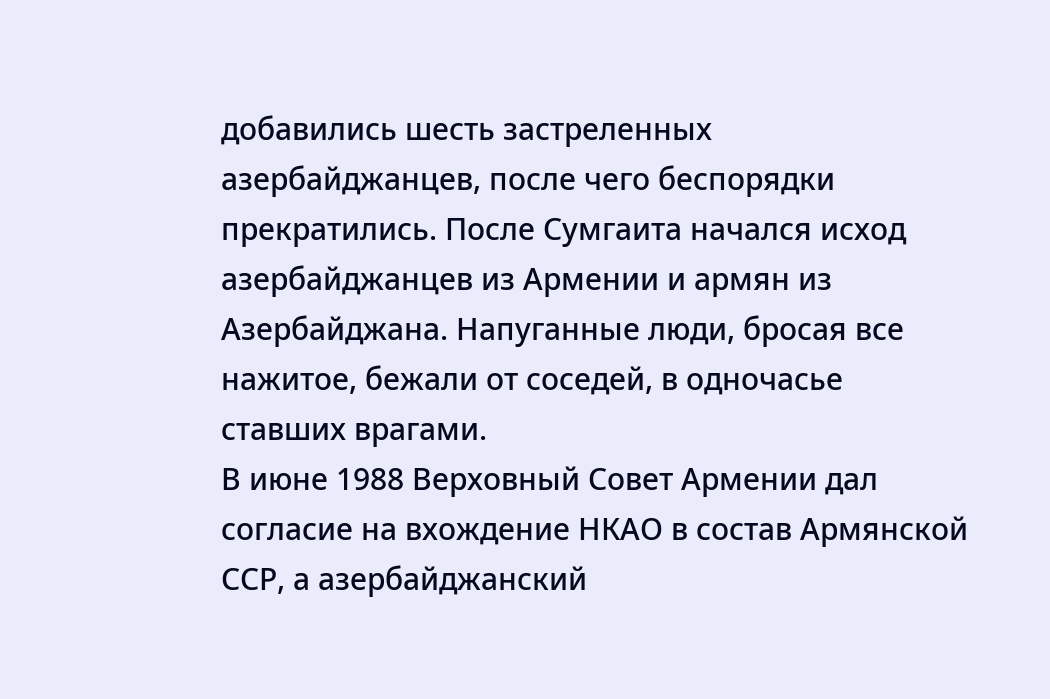добавились шесть застреленных азербайджанцев, после чего беспорядки прекратились. После Сумгаита начался исход азербайджанцев из Армении и армян из Азербайджана. Напуганные люди, бросая все нажитое, бежали от соседей, в одночасье ставших врагами.
В июне 1988 Верховный Совет Армении дал согласие на вхождение НКАО в состав Армянской ССР, а азербайджанский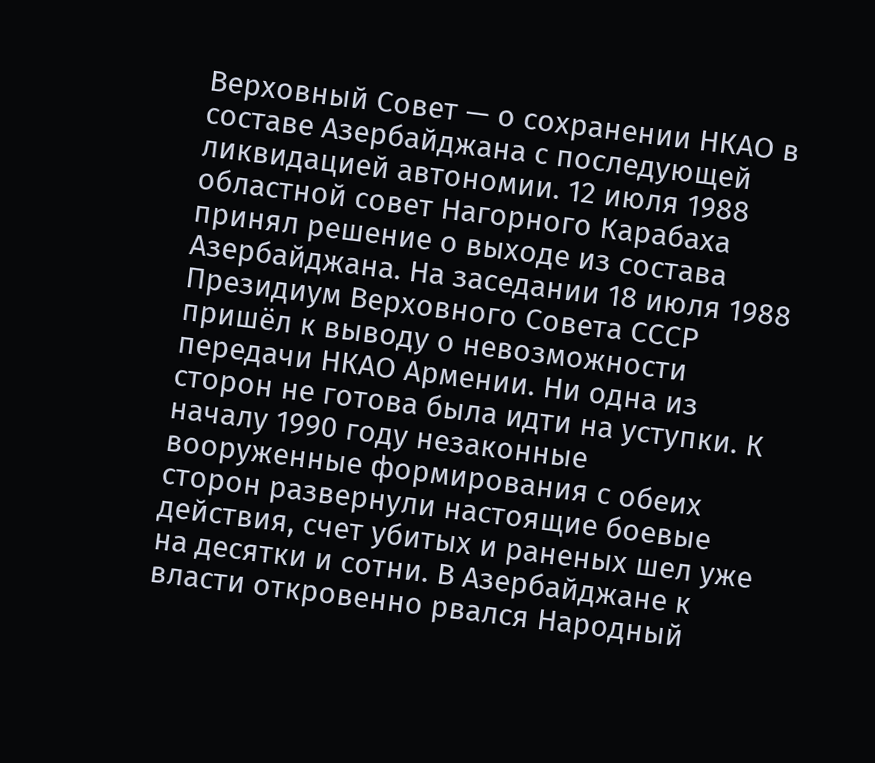Верховный Совет — о сохранении НКАО в составе Азербайджана с последующей ликвидацией автономии. 12 июля 1988 областной совет Нагорного Карабаха принял решение о выходе из состава Азербайджана. На заседании 18 июля 1988 Президиум Верховного Совета СССР пришёл к выводу о невозможности передачи НКАО Армении. Ни одна из сторон не готова была идти на уступки. К началу 1990 году незаконные вооруженные формирования с обеих сторон развернули настоящие боевые действия, счет убитых и раненых шел уже на десятки и сотни. В Азербайджане к власти откровенно рвался Народный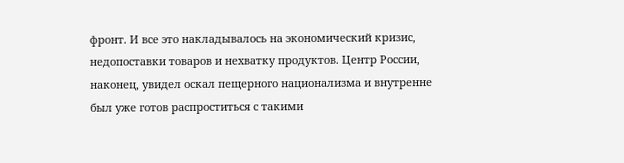фронт. И все это накладывалось на экономический кризис, недопоставки товаров и нехватку продуктов. Центр России, наконец, увидел оскал пещерного национализма и внутренне был уже готов распроститься с такими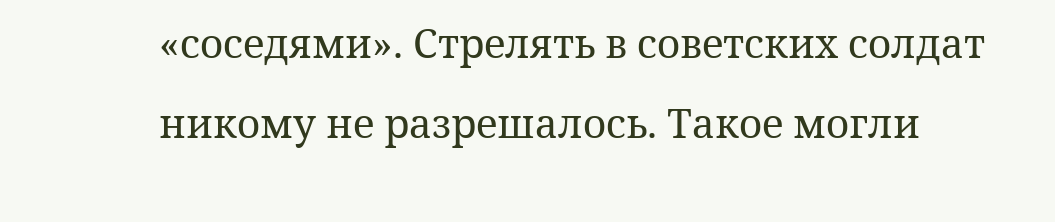«соседями». Стрелять в советских солдат никому не разрешалось. Такое могли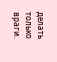делать только враги.